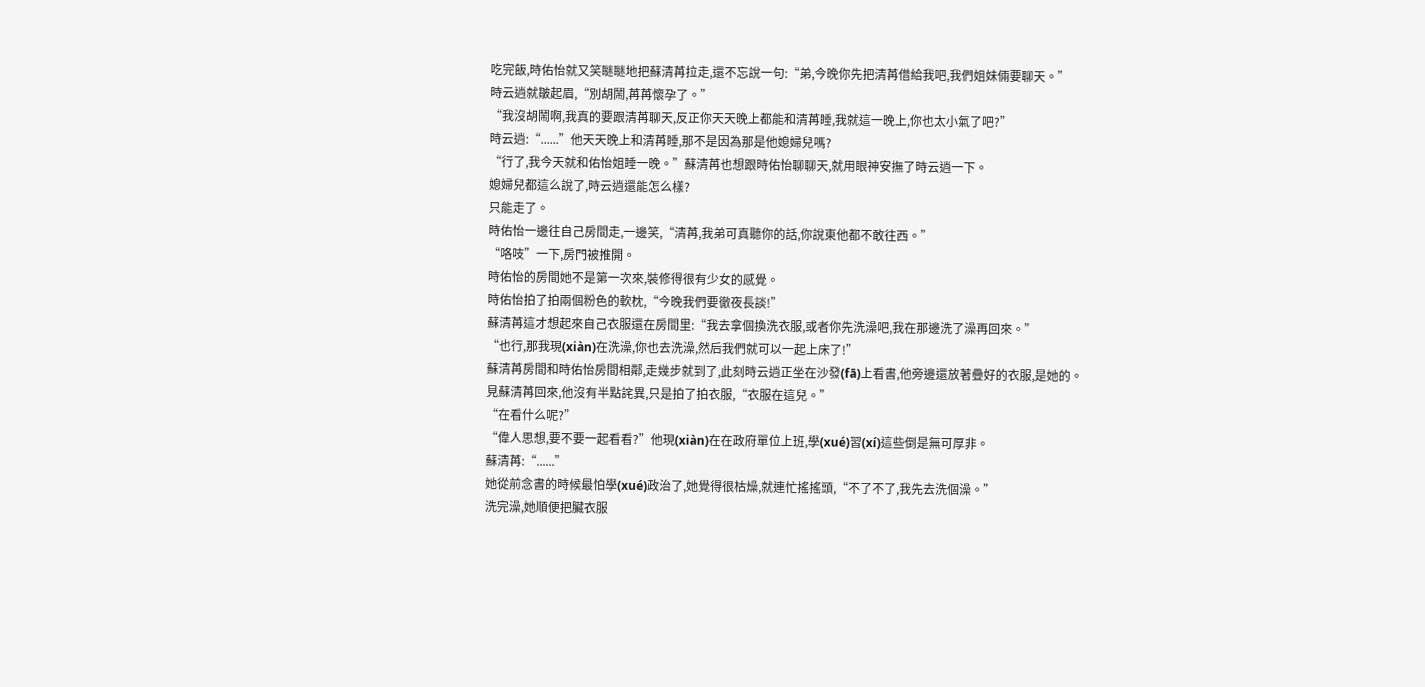吃完飯,時佑怡就又笑瞇瞇地把蘇清苒拉走,還不忘說一句:“弟,今晚你先把清苒借給我吧,我們姐妹倆要聊天。”
時云逍就皺起眉,“別胡鬧,苒苒懷孕了。”
“我沒胡鬧啊,我真的要跟清苒聊天,反正你天天晚上都能和清苒睡,我就這一晚上,你也太小氣了吧?”
時云逍:“......”他天天晚上和清苒睡,那不是因為那是他媳婦兒嗎?
“行了,我今天就和佑怡姐睡一晚。”蘇清苒也想跟時佑怡聊聊天,就用眼神安撫了時云逍一下。
媳婦兒都這么說了,時云逍還能怎么樣?
只能走了。
時佑怡一邊往自己房間走,一邊笑,“清苒,我弟可真聽你的話,你說東他都不敢往西。”
“咯吱”一下,房門被推開。
時佑怡的房間她不是第一次來,裝修得很有少女的感覺。
時佑怡拍了拍兩個粉色的軟枕,“今晚我們要徹夜長談!”
蘇清苒這才想起來自己衣服還在房間里:“我去拿個換洗衣服,或者你先洗澡吧,我在那邊洗了澡再回來。”
“也行,那我現(xiàn)在洗澡,你也去洗澡,然后我們就可以一起上床了!”
蘇清苒房間和時佑怡房間相鄰,走幾步就到了,此刻時云逍正坐在沙發(fā)上看書,他旁邊還放著疊好的衣服,是她的。
見蘇清苒回來,他沒有半點詫異,只是拍了拍衣服,“衣服在這兒。”
“在看什么呢?”
“偉人思想,要不要一起看看?”他現(xiàn)在在政府單位上班,學(xué)習(xí)這些倒是無可厚非。
蘇清苒:“......”
她從前念書的時候最怕學(xué)政治了,她覺得很枯燥,就連忙搖搖頭,“不了不了,我先去洗個澡。”
洗完澡,她順便把臟衣服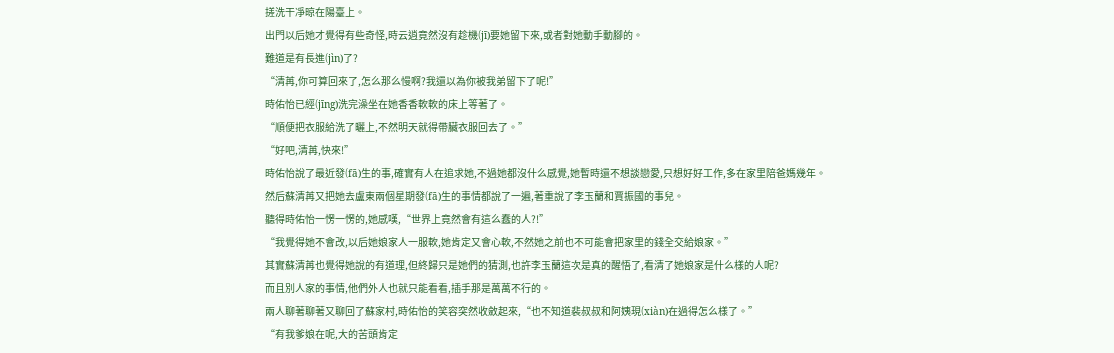搓洗干凈晾在陽臺上。
出門以后她才覺得有些奇怪,時云逍竟然沒有趁機(jī)要她留下來,或者對她動手動腳的。
難道是有長進(jìn)了?
“清苒,你可算回來了,怎么那么慢啊?我還以為你被我弟留下了呢!”
時佑怡已經(jīng)洗完澡坐在她香香軟軟的床上等著了。
“順便把衣服給洗了曬上,不然明天就得帶臟衣服回去了。”
“好吧,清苒,快來!”
時佑怡說了最近發(fā)生的事,確實有人在追求她,不過她都沒什么感覺,她暫時還不想談戀愛,只想好好工作,多在家里陪爸媽幾年。
然后蘇清苒又把她去盧東兩個星期發(fā)生的事情都說了一遍,著重說了李玉蘭和賈振國的事兒。
聽得時佑怡一愣一愣的,她感嘆,“世界上竟然會有這么蠢的人?!”
“我覺得她不會改,以后她娘家人一服軟,她肯定又會心軟,不然她之前也不可能會把家里的錢全交給娘家。”
其實蘇清苒也覺得她說的有道理,但終歸只是她們的猜測,也許李玉蘭這次是真的醒悟了,看清了她娘家是什么樣的人呢?
而且別人家的事情,他們外人也就只能看看,插手那是萬萬不行的。
兩人聊著聊著又聊回了蘇家村,時佑怡的笑容突然收斂起來,“也不知道裴叔叔和阿姨現(xiàn)在過得怎么樣了。”
“有我爹娘在呢,大的苦頭肯定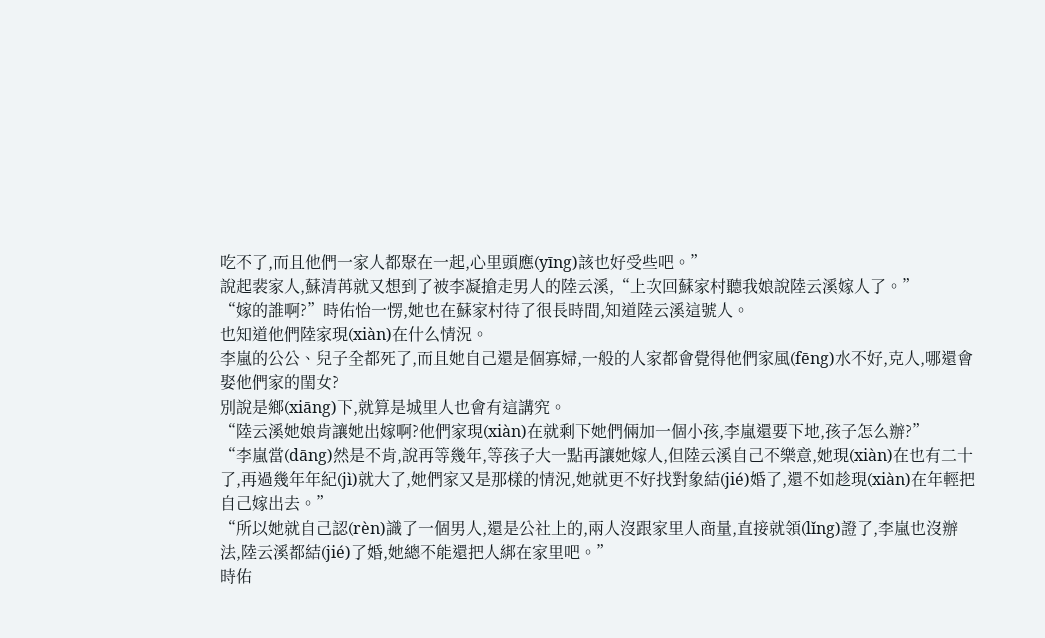吃不了,而且他們一家人都聚在一起,心里頭應(yīng)該也好受些吧。”
說起裴家人,蘇清苒就又想到了被李凝搶走男人的陸云溪,“上次回蘇家村聽我娘說陸云溪嫁人了。”
“嫁的誰啊?”時佑怡一愣,她也在蘇家村待了很長時間,知道陸云溪這號人。
也知道他們陸家現(xiàn)在什么情況。
李嵐的公公、兒子全都死了,而且她自己還是個寡婦,一般的人家都會覺得他們家風(fēng)水不好,克人,哪還會娶他們家的閨女?
別說是鄉(xiāng)下,就算是城里人也會有這講究。
“陸云溪她娘肯讓她出嫁啊?他們家現(xiàn)在就剩下她們倆加一個小孩,李嵐還要下地,孩子怎么辦?”
“李嵐當(dāng)然是不肯,說再等幾年,等孩子大一點再讓她嫁人,但陸云溪自己不樂意,她現(xiàn)在也有二十了,再過幾年年紀(jì)就大了,她們家又是那樣的情況,她就更不好找對象結(jié)婚了,還不如趁現(xiàn)在年輕把自己嫁出去。”
“所以她就自己認(rèn)識了一個男人,還是公社上的,兩人沒跟家里人商量,直接就領(lǐng)證了,李嵐也沒辦法,陸云溪都結(jié)了婚,她總不能還把人綁在家里吧。”
時佑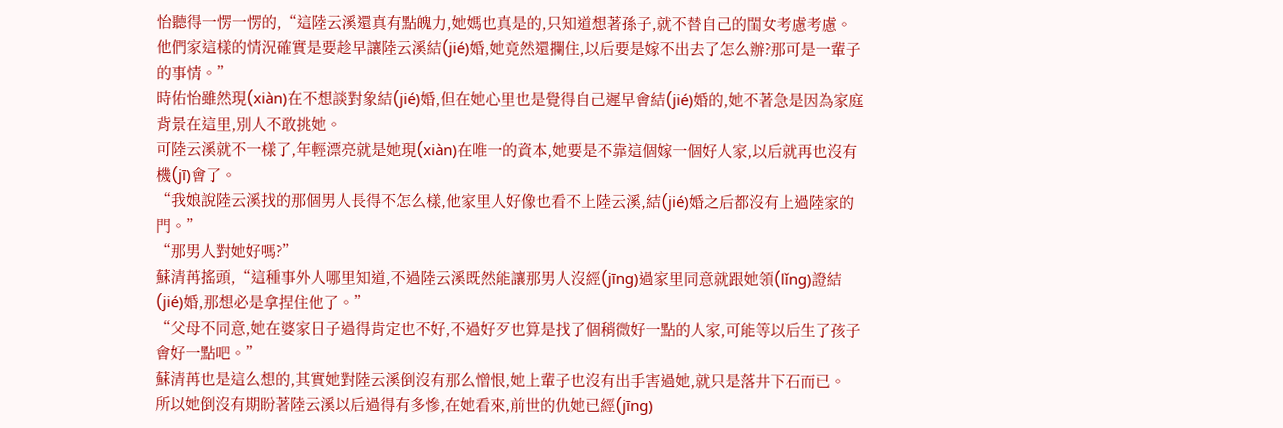怡聽得一愣一愣的,“這陸云溪還真有點魄力,她媽也真是的,只知道想著孫子,就不替自己的閨女考慮考慮。
他們家這樣的情況確實是要趁早讓陸云溪結(jié)婚,她竟然還攔住,以后要是嫁不出去了怎么辦?那可是一輩子的事情。”
時佑怡雖然現(xiàn)在不想談對象結(jié)婚,但在她心里也是覺得自己遲早會結(jié)婚的,她不著急是因為家庭背景在這里,別人不敢挑她。
可陸云溪就不一樣了,年輕漂亮就是她現(xiàn)在唯一的資本,她要是不靠這個嫁一個好人家,以后就再也沒有機(jī)會了。
“我娘說陸云溪找的那個男人長得不怎么樣,他家里人好像也看不上陸云溪,結(jié)婚之后都沒有上過陸家的門。”
“那男人對她好嗎?”
蘇清苒搖頭,“這種事外人哪里知道,不過陸云溪既然能讓那男人沒經(jīng)過家里同意就跟她領(lǐng)證結(jié)婚,那想必是拿捏住他了。”
“父母不同意,她在婆家日子過得肯定也不好,不過好歹也算是找了個稍微好一點的人家,可能等以后生了孩子會好一點吧。”
蘇清苒也是這么想的,其實她對陸云溪倒沒有那么憎恨,她上輩子也沒有出手害過她,就只是落井下石而已。
所以她倒沒有期盼著陸云溪以后過得有多慘,在她看來,前世的仇她已經(jīng)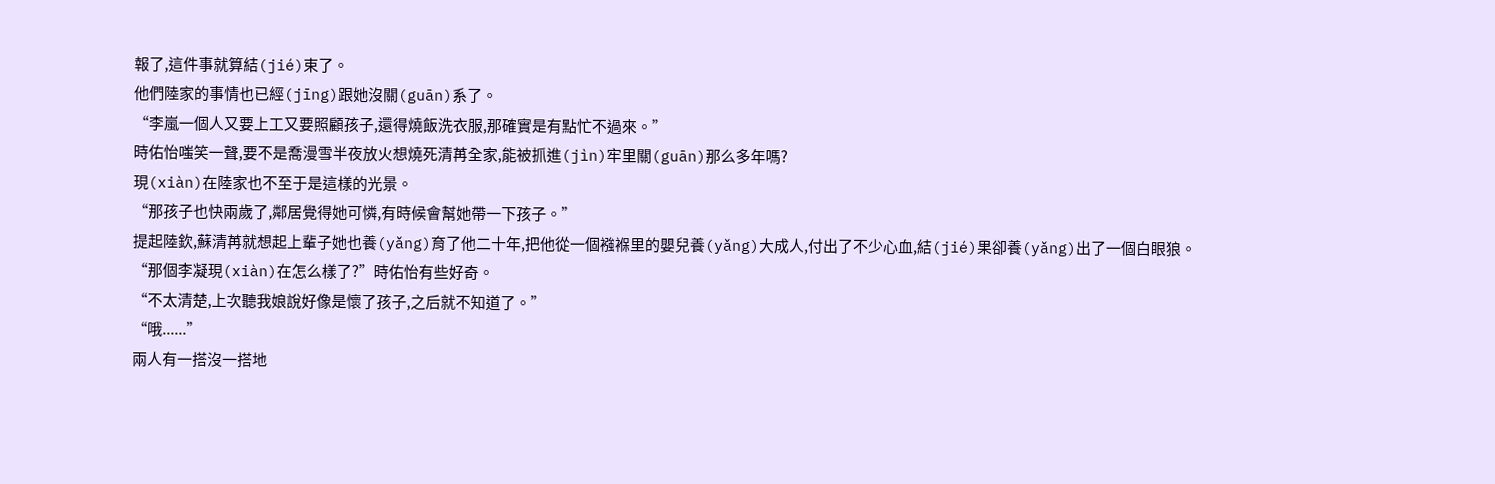報了,這件事就算結(jié)束了。
他們陸家的事情也已經(jīng)跟她沒關(guān)系了。
“李嵐一個人又要上工又要照顧孩子,還得燒飯洗衣服,那確實是有點忙不過來。”
時佑怡嗤笑一聲,要不是喬漫雪半夜放火想燒死清苒全家,能被抓進(jìn)牢里關(guān)那么多年嗎?
現(xiàn)在陸家也不至于是這樣的光景。
“那孩子也快兩歲了,鄰居覺得她可憐,有時候會幫她帶一下孩子。”
提起陸欽,蘇清苒就想起上輩子她也養(yǎng)育了他二十年,把他從一個襁褓里的嬰兒養(yǎng)大成人,付出了不少心血,結(jié)果卻養(yǎng)出了一個白眼狼。
“那個李凝現(xiàn)在怎么樣了?”時佑怡有些好奇。
“不太清楚,上次聽我娘說好像是懷了孩子,之后就不知道了。”
“哦......”
兩人有一搭沒一搭地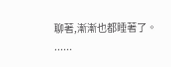聊著,漸漸也都睡著了。
......